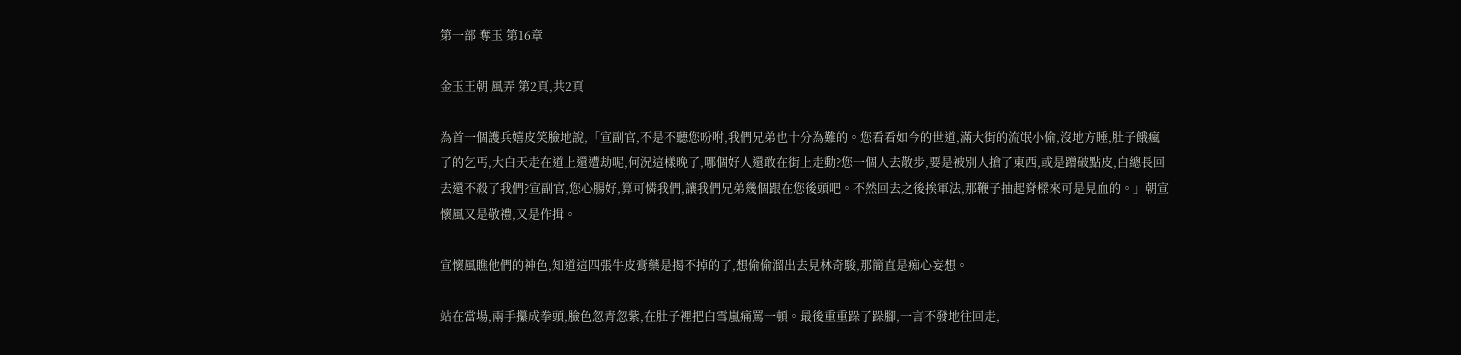第一部 奪玉 第16章

金玉王朝 風弄 第2頁,共2頁

為首一個護兵嬉皮笑臉地說,「宣副官,不是不聽您吩咐,我們兄弟也十分為難的。您看看如今的世道,滿大街的流氓小偷,沒地方睡,肚子餓瘋了的乞丐,大白天走在道上還遭劫呢,何況這樣晚了,哪個好人還敢在街上走動?您一個人去散步,要是被別人搶了東西,或是蹭破點皮,白總長回去還不殺了我們?宣副官,您心腸好,算可憐我們,讓我們兄弟幾個跟在您後頭吧。不然回去之後挨軍法,那鞭子抽起脊樑來可是見血的。」朝宣懷風又是敬禮,又是作揖。

宣懷風瞧他們的神色,知道這四張牛皮膏藥是揭不掉的了,想偷偷溜出去見林奇駿,那簡直是痴心妄想。

站在當場,兩手攥成拳頭,臉色忽青忽紫,在肚子裡把白雪嵐痛罵一頓。最後重重跺了跺腳,一言不發地往回走,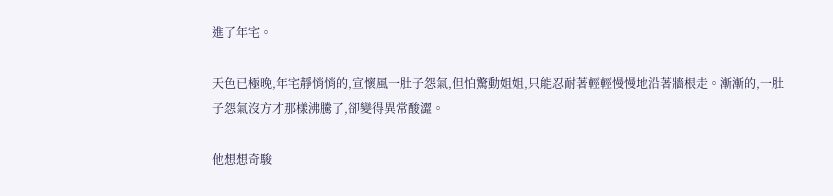進了年宅。

天色已極晚,年宅靜悄悄的,宣懷風一肚子怨氣,但怕驚動姐姐,只能忍耐著輕輕慢慢地沿著牆根走。漸漸的,一肚子怨氣沒方才那樣沸騰了,卻變得異常酸澀。

他想想奇駿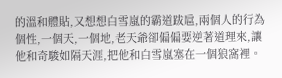的溫和體貼,又想想白雪嵐的霸道跋扈,兩個人的行為個性,一個天,一個地,老天爺卻偏偏要逆著道理來,讓他和奇駿如隔天涯,把他和白雪嵐塞在一個狼窩裡。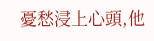憂愁浸上心頭,他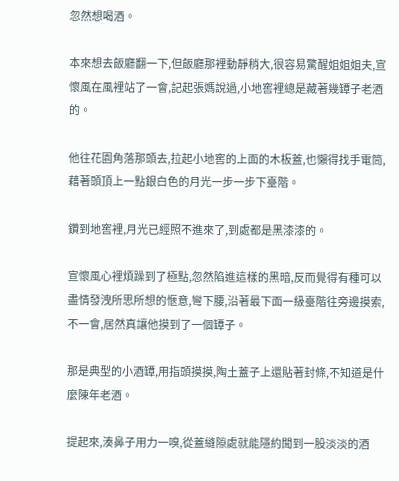忽然想喝酒。

本來想去飯廳翻一下,但飯廳那裡動靜稍大,很容易驚醒姐姐姐夫,宣懷風在風裡站了一會,記起張媽說過,小地窖裡總是藏著幾罈子老酒的。

他往花園角落那頭去,拉起小地窖的上面的木板蓋,也懶得找手電筒,藉著頭頂上一點銀白色的月光一步一步下臺階。

鑽到地窖裡,月光已經照不進來了,到處都是黑漆漆的。

宣懷風心裡煩躁到了極點,忽然陷進這樣的黑暗,反而覺得有種可以盡情發洩所思所想的愜意,彎下腰,沿著最下面一級臺階往旁邊摸索,不一會,居然真讓他摸到了一個罈子。

那是典型的小酒罈,用指頭摸摸,陶土蓋子上還貼著封條,不知道是什麼陳年老酒。

提起來,湊鼻子用力一嗅,從蓋縫隙處就能隱約聞到一股淡淡的酒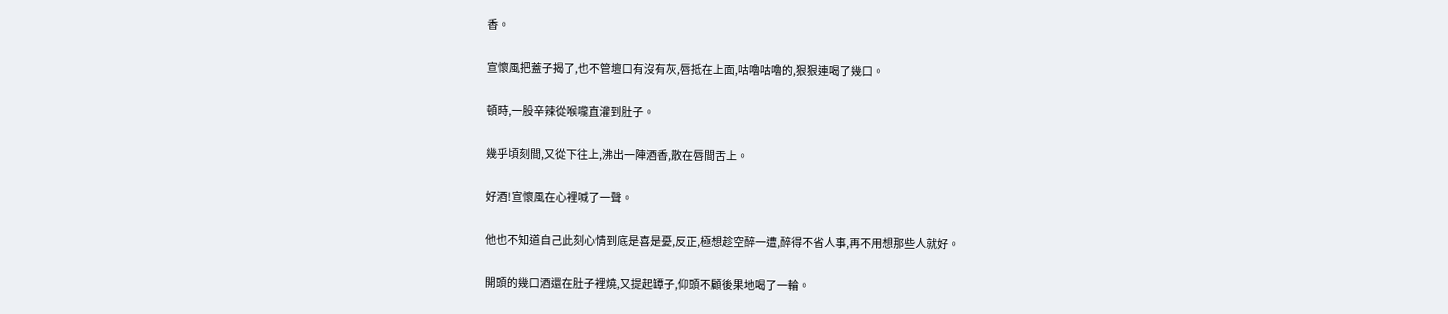香。

宣懷風把蓋子揭了,也不管壇口有沒有灰,唇抵在上面,咕嚕咕嚕的,狠狠連喝了幾口。

頓時,一股辛辣從喉嚨直灌到肚子。

幾乎頃刻間,又從下往上,沸出一陣酒香,散在唇間舌上。

好酒!宣懷風在心裡喊了一聲。

他也不知道自己此刻心情到底是喜是憂,反正,極想趁空醉一遭,醉得不省人事,再不用想那些人就好。

開頭的幾口酒還在肚子裡燒,又提起罈子,仰頭不顧後果地喝了一輪。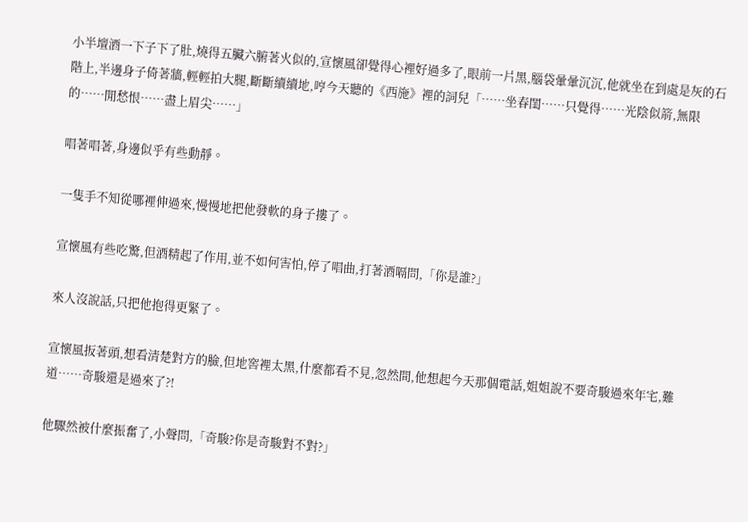小半壇酒一下子下了肚,燒得五臟六腑著火似的,宣懷風卻覺得心裡好過多了,眼前一片黑,腦袋暈暈沉沉,他就坐在到處是灰的石階上,半邊身子倚著牆,輕輕拍大腿,斷斷續續地,哼今天聽的《西施》裡的詞兒「……坐春閨……只覺得……光陰似箭,無限的……閒愁恨……盡上眉尖……」

唱著唱著,身邊似乎有些動靜。

一隻手不知從哪裡伸過來,慢慢地把他發軟的身子摟了。

宣懷風有些吃驚,但酒精起了作用,並不如何害怕,停了唱曲,打著酒嗝問,「你是誰?」

來人沒說話,只把他抱得更緊了。

宣懷風扳著頭,想看清楚對方的臉,但地窖裡太黑,什麼都看不見,忽然間,他想起今天那個電話,姐姐說不要奇駿過來年宅,難道……奇駿還是過來了?!

他驟然被什麼振奮了,小聲問,「奇駿?你是奇駿對不對?」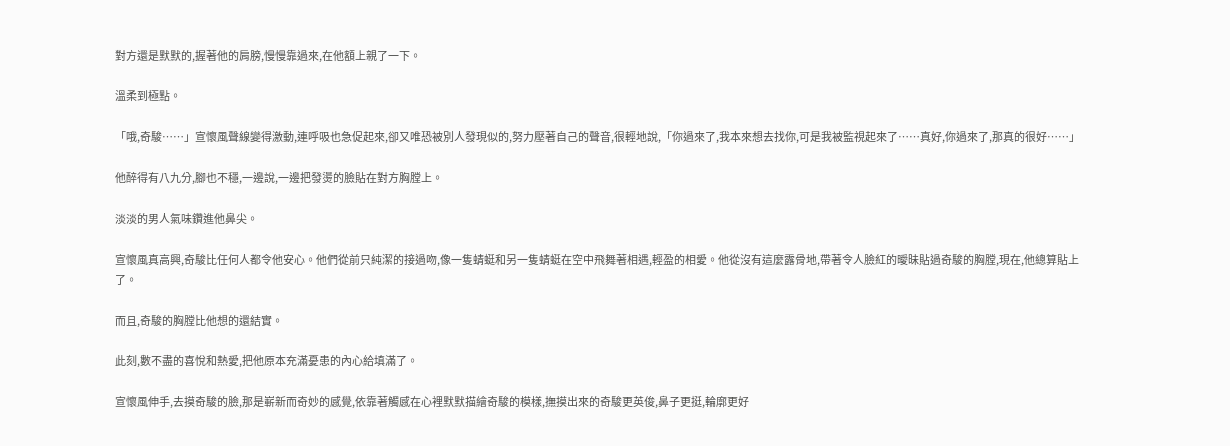對方還是默默的,握著他的肩膀,慢慢靠過來,在他額上親了一下。

溫柔到極點。

「哦,奇駿……」宣懷風聲線變得激動,連呼吸也急促起來,卻又唯恐被別人發現似的,努力壓著自己的聲音,很輕地說,「你過來了,我本來想去找你,可是我被監視起來了……真好,你過來了,那真的很好……」

他醉得有八九分,腳也不穩,一邊說,一邊把發燙的臉貼在對方胸膛上。

淡淡的男人氣味鑽進他鼻尖。

宣懷風真高興,奇駿比任何人都令他安心。他們從前只純潔的接過吻,像一隻蜻蜓和另一隻蜻蜓在空中飛舞著相遇,輕盈的相愛。他從沒有這麼露骨地,帶著令人臉紅的曖昧貼過奇駿的胸膛,現在,他總算貼上了。

而且,奇駿的胸膛比他想的還結實。

此刻,數不盡的喜悅和熱愛,把他原本充滿憂患的內心給填滿了。

宣懷風伸手,去摸奇駿的臉,那是嶄新而奇妙的感覺,依靠著觸感在心裡默默描繪奇駿的模樣,撫摸出來的奇駿更英俊,鼻子更挺,輪廓更好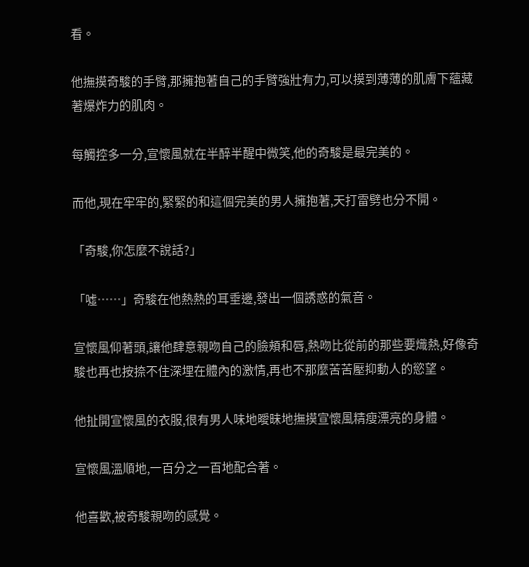看。

他撫摸奇駿的手臂,那擁抱著自己的手臂強壯有力,可以摸到薄薄的肌膚下蘊藏著爆炸力的肌肉。

每觸控多一分,宣懷風就在半醉半醒中微笑,他的奇駿是最完美的。

而他,現在牢牢的,緊緊的和這個完美的男人擁抱著,天打雷劈也分不開。

「奇駿,你怎麼不說話?」

「噓……」奇駿在他熱熱的耳垂邊,發出一個誘惑的氣音。

宣懷風仰著頭,讓他肆意親吻自己的臉頰和唇,熱吻比從前的那些要熾熱,好像奇駿也再也按捺不住深埋在體內的激情,再也不那麼苦苦壓抑動人的慾望。

他扯開宣懷風的衣服,很有男人味地曖昧地撫摸宣懷風精瘦漂亮的身體。

宣懷風溫順地,一百分之一百地配合著。

他喜歡,被奇駿親吻的感覺。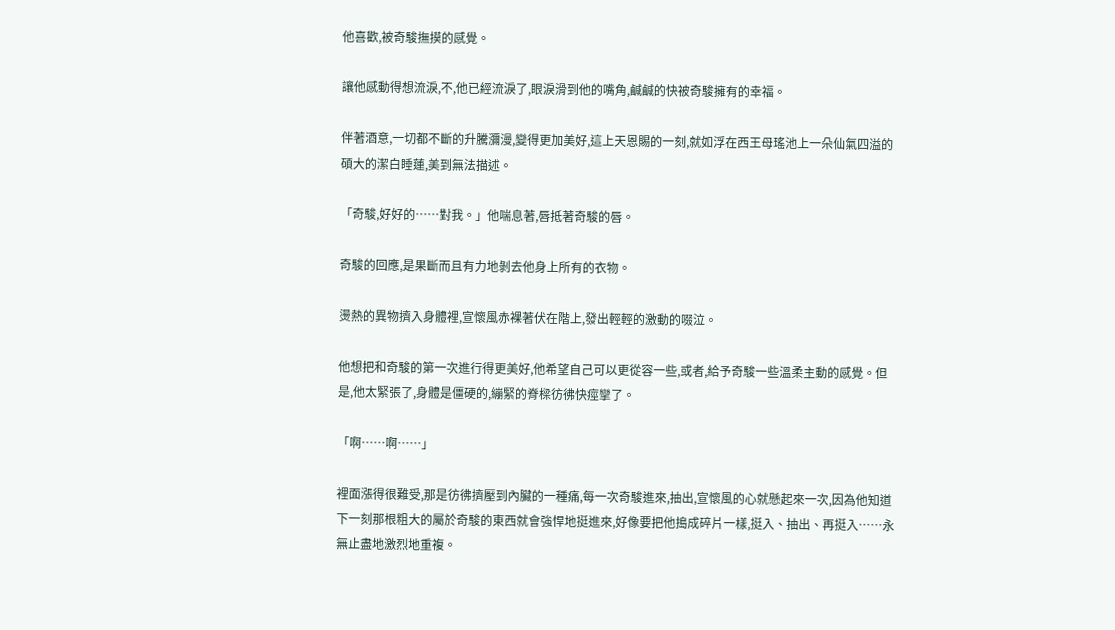他喜歡,被奇駿撫摸的感覺。

讓他感動得想流淚,不,他已經流淚了,眼淚滑到他的嘴角,鹹鹹的快被奇駿擁有的幸福。

伴著酒意,一切都不斷的升騰瀰漫,變得更加美好,這上天恩賜的一刻,就如浮在西王母瑤池上一朵仙氣四溢的碩大的潔白睡蓮,美到無法描述。

「奇駿,好好的……對我。」他喘息著,唇抵著奇駿的唇。

奇駿的回應,是果斷而且有力地剝去他身上所有的衣物。

燙熱的異物擠入身體裡,宣懷風赤裸著伏在階上,發出輕輕的激動的啜泣。

他想把和奇駿的第一次進行得更美好,他希望自己可以更從容一些,或者,給予奇駿一些溫柔主動的感覺。但是,他太緊張了,身體是僵硬的,繃緊的脊樑彷彿快痙攣了。

「啊……啊……」

裡面漲得很難受,那是彷彿擠壓到內臟的一種痛,每一次奇駿進來,抽出,宣懷風的心就懸起來一次,因為他知道下一刻那根粗大的屬於奇駿的東西就會強悍地挺進來,好像要把他搗成碎片一樣,挺入、抽出、再挺入……永無止盡地激烈地重複。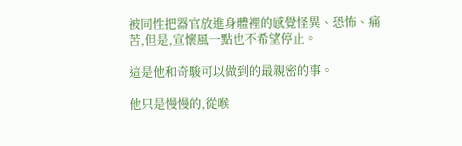被同性把器官放進身體裡的感覺怪異、恐怖、痛苦,但是,宣懷風一點也不希望停止。

這是他和奇駿可以做到的最親密的事。

他只是慢慢的,從喉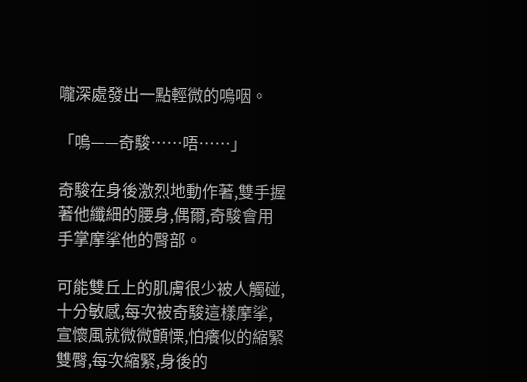嚨深處發出一點輕微的嗚咽。

「嗚——奇駿……唔……」

奇駿在身後激烈地動作著,雙手握著他纖細的腰身,偶爾,奇駿會用手掌摩挲他的臀部。

可能雙丘上的肌膚很少被人觸碰,十分敏感,每次被奇駿這樣摩挲,宣懷風就微微顫慄,怕癢似的縮緊雙臀,每次縮緊,身後的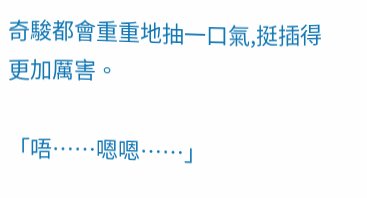奇駿都會重重地抽一口氣,挺插得更加厲害。

「唔……嗯嗯……」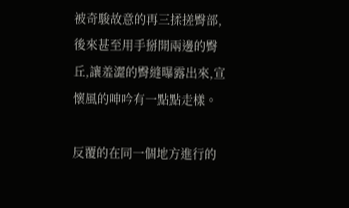被奇駿故意的再三揉搓臀部,後來甚至用手掰開兩邊的臀丘,讓羞澀的臀縫曝露出來,宣懷風的呻吟有一點點走樣。

反覆的在同一個地方進行的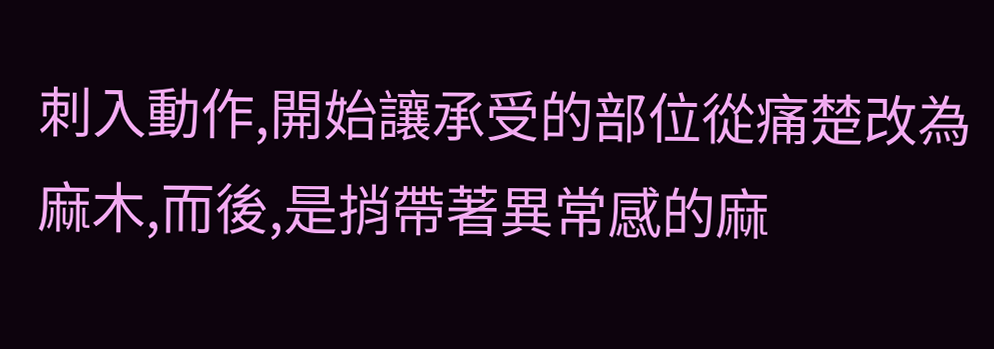刺入動作,開始讓承受的部位從痛楚改為麻木,而後,是捎帶著異常感的麻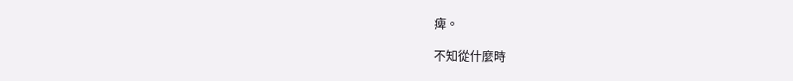痺。

不知從什麼時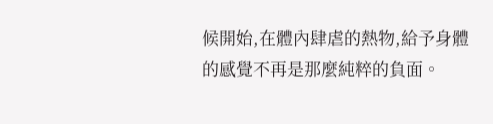候開始,在體內肆虐的熱物,給予身體的感覺不再是那麼純粹的負面。